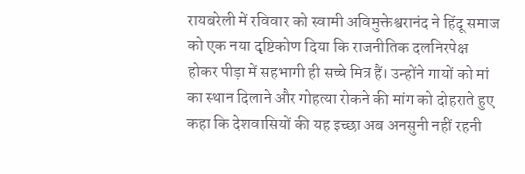रायबरेली में रविवार को स्वामी अविमुक्तेश्वरानंद ने हिंदू समाज को एक नया दृष्टिकोण दिया कि राजनीतिक दलनिरपेक्ष होकर पीड़ा में सहभागी ही सच्चे मित्र हैं। उन्होंने गायों को मां का स्थान दिलाने और गोहत्या रोकने की मांग को दोहराते हुए कहा कि देशवासियों की यह इच्छा अब अनसुनी नहीं रहनी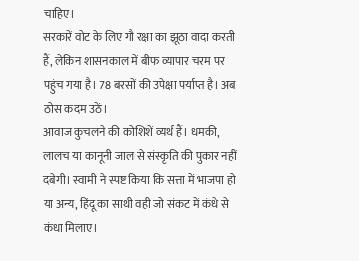चाहिए।
सरकारें वोट के लिए गौ रक्षा का झूठा वादा करती हैं, लेकिन शासनकाल में बीफ व्यापार चरम पर पहुंच गया है। 78 बरसों की उपेक्षा पर्याप्त है। अब ठोस कदम उठें।
आवाज कुचलने की कोशिशें व्यर्थ हैं। धमकी, लालच या कानूनी जाल से संस्कृति की पुकार नहीं दबेगी। स्वामी ने स्पष्ट किया कि सत्ता में भाजपा हो या अन्य, हिंदू का साथी वही जो संकट में कंधे से कंधा मिलाए।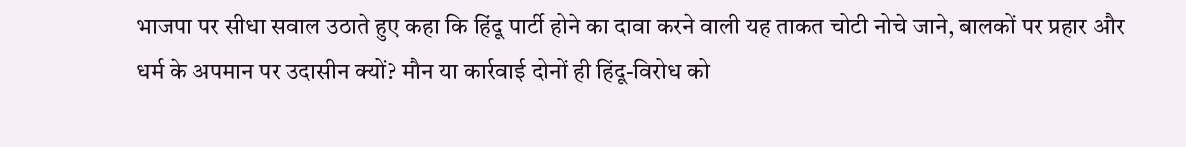भाजपा पर सीधा सवाल उठाते हुए कहा कि हिंदू पार्टी होने का दावा करने वाली यह ताकत चोटी नोचे जाने, बालकों पर प्रहार और धर्म के अपमान पर उदासीन क्यों? मौन या कार्रवाई दोनों ही हिंदू-विरोध को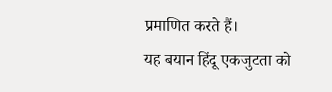प्रमाणित करते हैं।
यह बयान हिंदू एकजुटता को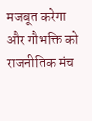मजबूत करेगा और गौभक्ति को राजनीतिक मंच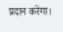प्रदान करेगा।